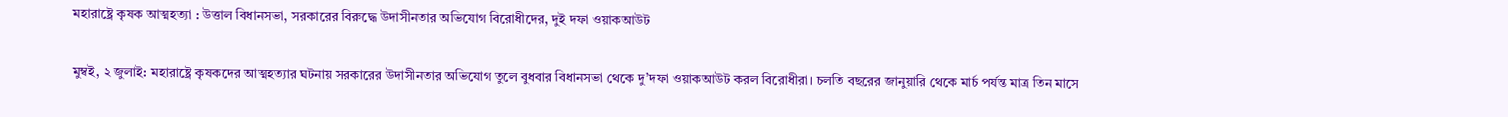মহারাষ্ট্রে কৃষক আত্মহত্যা : উত্তাল বিধানসভা, সরকারের বিরুদ্ধে উদাসীনতার অভিযোগ বিরোধীদের, দুই দফা ওয়াকআউট

মুম্বই, ২ জুলাই: মহারাষ্ট্রে কৃষকদের আত্মহত্যার ঘটনায় সরকারের উদাসীনতার অভিযোগ তুলে বুধবার বিধানসভা থেকে দু’দফা ওয়াকআউট করল বিরোধীরা। চলতি বছরের জানুয়ারি থেকে মার্চ পর্যন্ত মাত্র তিন মাসে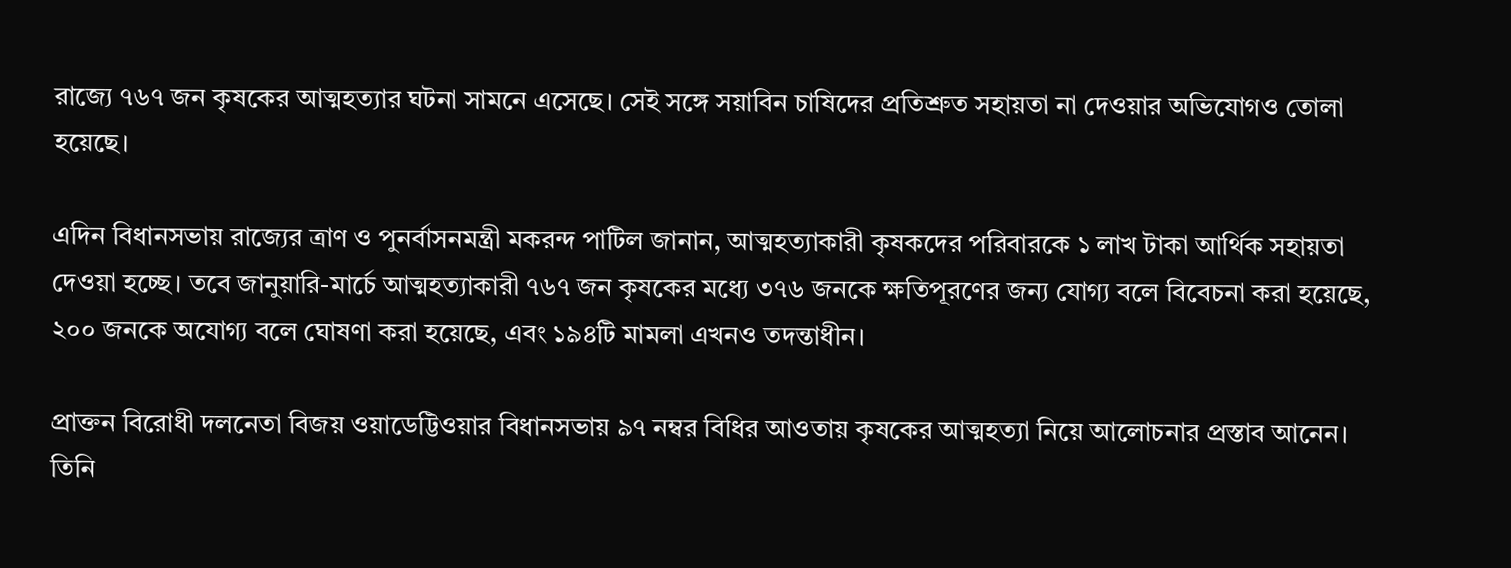রাজ্যে ৭৬৭ জন কৃষকের আত্মহত্যার ঘটনা সামনে এসেছে। সেই সঙ্গে সয়াবিন চাষিদের প্রতিশ্রুত সহায়তা না দেওয়ার অভিযোগও তোলা হয়েছে।

এদিন বিধানসভায় রাজ্যের ত্রাণ ও পুনর্বাসনমন্ত্রী মকরন্দ পাটিল জানান, আত্মহত্যাকারী কৃষকদের পরিবারকে ১ লাখ টাকা আর্থিক সহায়তা দেওয়া হচ্ছে। তবে জানুয়ারি-মার্চে আত্মহত্যাকারী ৭৬৭ জন কৃষকের মধ্যে ৩৭৬ জনকে ক্ষতিপূরণের জন্য যোগ্য বলে বিবেচনা করা হয়েছে, ২০০ জনকে অযোগ্য বলে ঘোষণা করা হয়েছে, এবং ১৯৪টি মামলা এখনও তদন্তাধীন।

প্রাক্তন বিরোধী দলনেতা বিজয় ওয়াডেট্টিওয়ার বিধানসভায় ৯৭ নম্বর বিধির আওতায় কৃষকের আত্মহত্যা নিয়ে আলোচনার প্রস্তাব আনেন। তিনি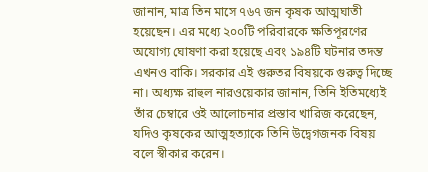জানান, মাত্র তিন মাসে ৭৬৭ জন কৃষক আত্মঘাতী হয়েছেন। এর মধ্যে ২০০টি পরিবারকে ক্ষতিপূরণের অযোগ্য ঘোষণা করা হয়েছে এবং ১৯৪টি ঘটনার তদন্ত এখনও বাকি। সরকার এই গুরুতর বিষয়কে গুরুত্ব দিচ্ছে না। অধ্যক্ষ রাহুল নারওয়েকার জানান, তিনি ইতিমধ্যেই তাঁর চেম্বারে ওই আলোচনার প্রস্তাব খারিজ করেছেন, যদিও কৃষকের আত্মহত্যাকে তিনি উদ্বেগজনক বিষয় বলে স্বীকার করেন।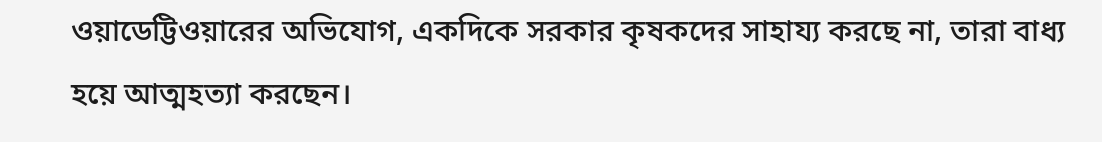ওয়াডেট্টিওয়ারের অভিযোগ, একদিকে সরকার কৃষকদের সাহায্য করছে না, তারা বাধ্য হয়ে আত্মহত্যা করছেন।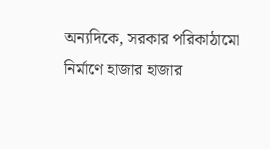অন্যদিকে, সরকার পরিকাঠামো নির্মাণে হাজার হাজার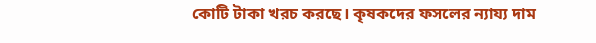কোটি টাকা খরচ করছে। কৃষকদের ফসলের ন্যায্য দাম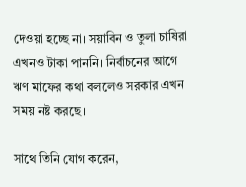দেওয়া হচ্ছে না। সয়াবিন ও তুলা চাষিরা এখনও টাকা পাননি। নির্বাচনের আগে ঋণ মাফের কথা বললেও সরকার এখন সময় নষ্ট করছে।

সাথে তিনি যোগ করেন,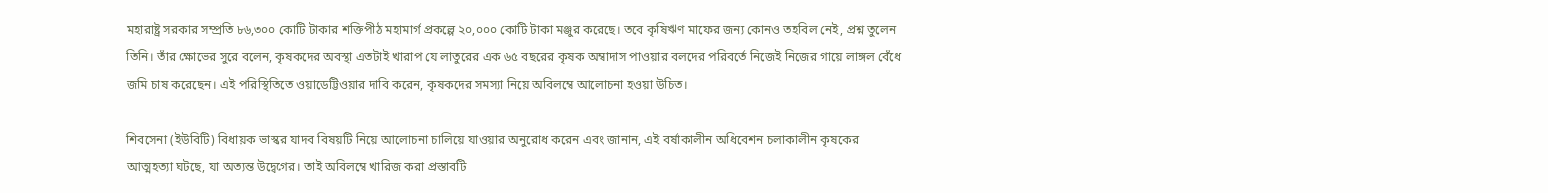মহারাষ্ট্র সরকার সম্প্রতি ৮৬,৩০০ কোটি টাকার শক্তিপীঠ মহামার্গ প্রকল্পে ২০,০০০ কোটি টাকা মঞ্জুর করেছে। তবে কৃষিঋণ মাফের জন্য কোনও তহবিল নেই, প্রশ্ন তুলেন তিনি। তাঁর ক্ষোভের সুরে বলেন, কৃষকদের অবস্থা এতটাই খারাপ যে লাতুরের এক ৬৫ বছরের কৃষক অম্বাদাস পাওয়ার বলদের পরিবর্তে নিজেই নিজের গায়ে লাঙ্গল বেঁধে জমি চাষ করেছেন। এই পরিস্থিতিতে ওয়াডেট্টিওয়ার দাবি করেন, কৃষকদের সমস্যা নিয়ে অবিলম্বে আলোচনা হওয়া উচিত।

শিবসেনা (ইউবিটি) বিধায়ক ভাস্কর যাদব বিষয়টি নিয়ে আলোচনা চালিয়ে যাওয়ার অনুরোধ করেন এবং জানান, এই বর্ষাকালীন অধিবেশন চলাকালীন কৃষকের আত্মহত্যা ঘটছে, যা অত্যন্ত উদ্বেগের। তাই অবিলম্বে খারিজ করা প্রস্তাবটি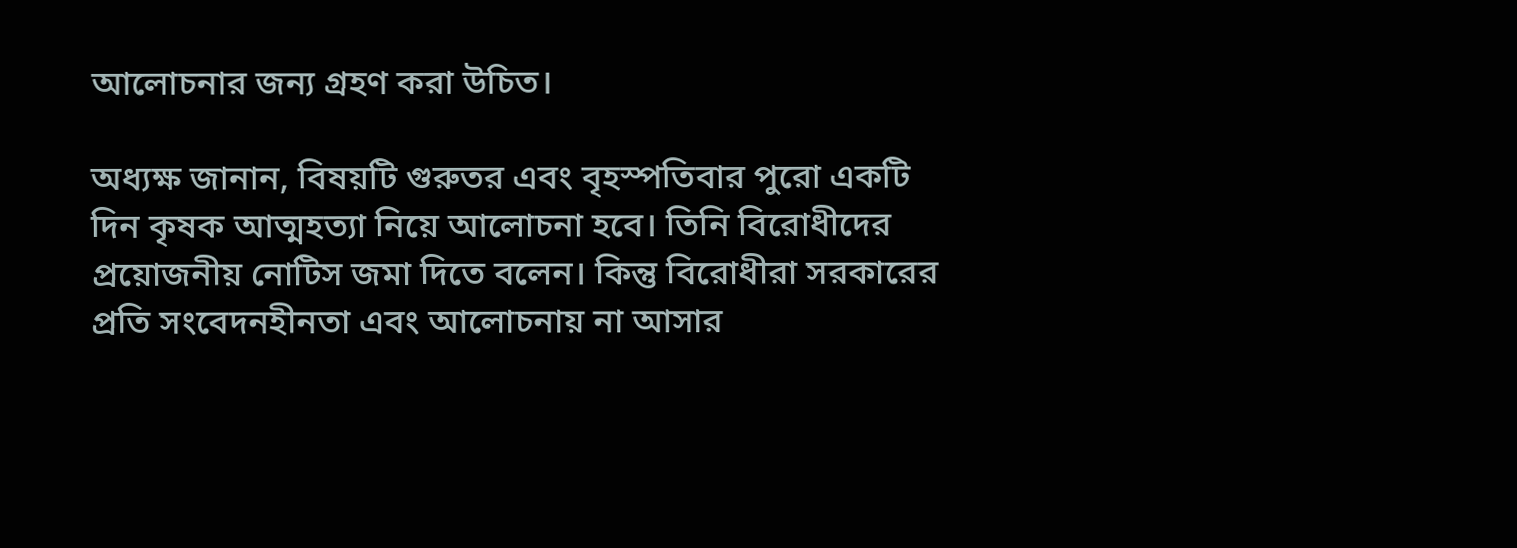আলোচনার জন্য গ্রহণ করা উচিত।

অধ্যক্ষ জানান, বিষয়টি গুরুতর এবং বৃহস্পতিবার পুরো একটি দিন কৃষক আত্মহত্যা নিয়ে আলোচনা হবে। তিনি বিরোধীদের প্রয়োজনীয় নোটিস জমা দিতে বলেন। কিন্তু বিরোধীরা সরকারের প্রতি সংবেদনহীনতা এবং আলোচনায় না আসার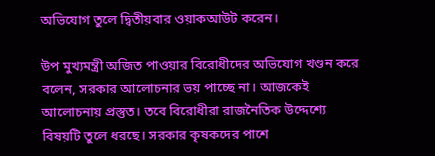অভিযোগ তুলে দ্বিতীয়বার ওয়াকআউট করেন।

উপ মুখ্যমন্ত্রী অজিত পাওয়ার বিরোধীদের অভিযোগ খণ্ডন করে বলেন, সরকার আলোচনার ভয় পাচ্ছে না। আজকেই আলোচনায় প্রস্তুত। তবে বিরোধীরা রাজনৈতিক উদ্দেশ্যে বিষয়টি তুলে ধরছে। সরকার কৃষকদের পাশে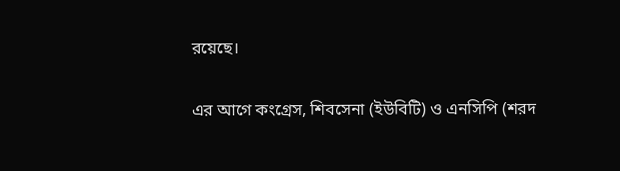রয়েছে।

এর আগে কংগ্রেস, শিবসেনা (ইউবিটি) ও এনসিপি (শরদ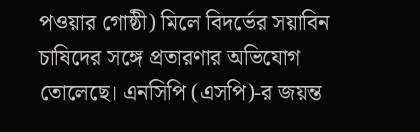পওয়ার গোষ্ঠী) মিলে বিদর্ভের সয়াবিন চাষিদের সঙ্গে প্রতারণার অভিযোগ তোলেছে। এনসিপি (এসপি)-র জয়ন্ত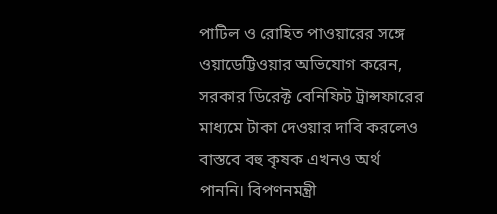পাটিল ও রোহিত পাওয়ারের সঙ্গে ওয়াডেট্টিওয়ার অভিযোগ করেন, সরকার ডিরেক্ট বেনিফিট ট্রান্সফারের মাধ্যমে টাকা দেওয়ার দাবি করলেও বাস্তবে বহু কৃষক এখনও অর্থ পাননি। বিপণনমন্ত্রী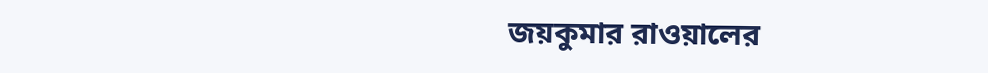জয়কুমার রাওয়ালের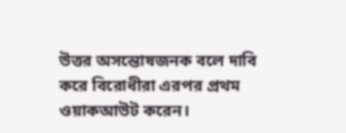উত্তর অসন্তোষজনক বলে দাবি করে বিরোধীরা এরপর প্রথম ওয়াকআউট করেন।